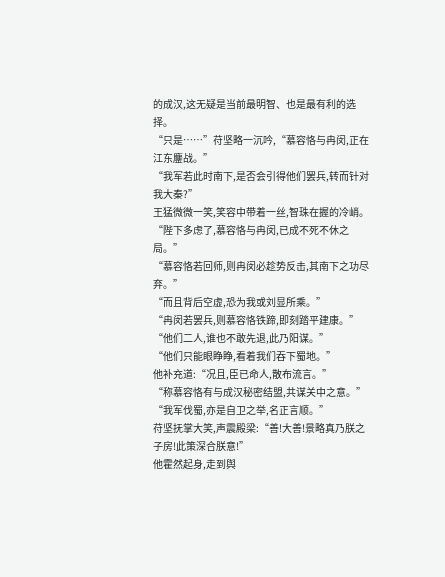的成汉,这无疑是当前最明智、也是最有利的选择。
“只是……”苻坚略一沉吟,“慕容恪与冉闵,正在江东鏖战。”
“我军若此时南下,是否会引得他们罢兵,转而针对我大秦?”
王猛微微一笑,笑容中带着一丝,智珠在握的冷峭。
“陛下多虑了,慕容恪与冉闵,已成不死不休之局。”
“慕容恪若回师,则冉闵必趁势反击,其南下之功尽弃。”
“而且背后空虚,恐为我或刘显所乘。”
“冉闵若罢兵,则慕容恪铁蹄,即刻踏平建康。”
“他们二人,谁也不敢先退,此乃阳谋。”
“他们只能眼睁睁,看着我们吞下蜀地。”
他补充道:“况且,臣已命人,散布流言。”
“称慕容恪有与成汉秘密结盟,共谋关中之意。”
“我军伐蜀,亦是自卫之举,名正言顺。”
苻坚抚掌大笑,声震殿梁:“善!大善!景略真乃朕之子房!此策深合朕意!”
他霍然起身,走到舆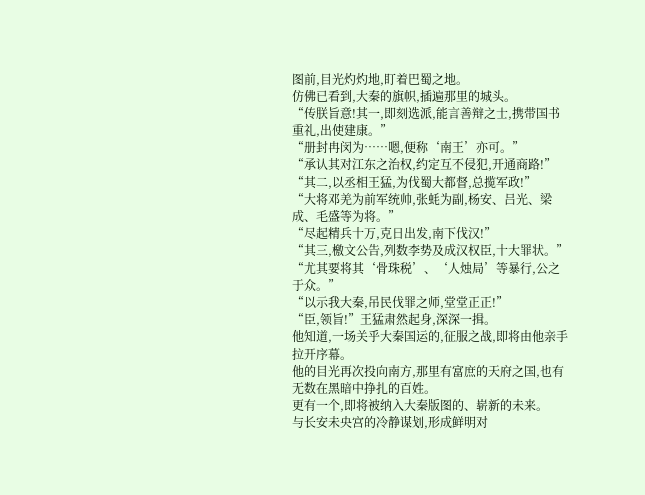图前,目光灼灼地,盯着巴蜀之地。
仿佛已看到,大秦的旗帜,插遍那里的城头。
“传朕旨意!其一,即刻选派,能言善辩之士,携带国书重礼,出使建康。”
“册封冉闵为……嗯,便称‘南王’亦可。”
“承认其对江东之治权,约定互不侵犯,开通商路!”
“其二,以丞相王猛,为伐蜀大都督,总揽军政!”
“大将邓羌为前军统帅,张蚝为副,杨安、吕光、梁成、毛盛等为将。”
“尽起精兵十万,克日出发,南下伐汉!”
“其三,檄文公告,列数李势及成汉权臣,十大罪状。”
“尤其要将其‘骨珠税’、‘人烛局’等暴行,公之于众。”
“以示我大秦,吊民伐罪之师,堂堂正正!”
“臣,领旨!”王猛肃然起身,深深一揖。
他知道,一场关乎大秦国运的,征服之战,即将由他亲手拉开序幕。
他的目光再次投向南方,那里有富庶的天府之国,也有无数在黑暗中挣扎的百姓。
更有一个,即将被纳入大秦版图的、崭新的未来。
与长安未央宫的冷静谋划,形成鲜明对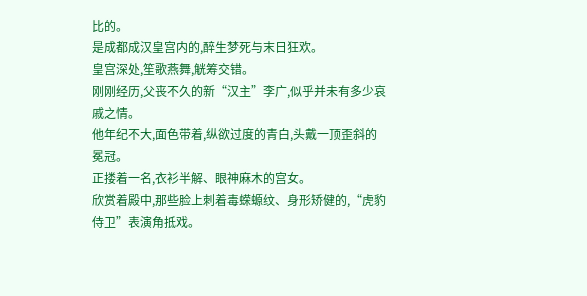比的。
是成都成汉皇宫内的,醉生梦死与末日狂欢。
皇宫深处,笙歌燕舞,觥筹交错。
刚刚经历,父丧不久的新“汉主”李广,似乎并未有多少哀戚之情。
他年纪不大,面色带着,纵欲过度的青白,头戴一顶歪斜的冕冠。
正搂着一名,衣衫半解、眼神麻木的宫女。
欣赏着殿中,那些脸上刺着毒蝾螈纹、身形矫健的,“虎豹侍卫”表演角抵戏。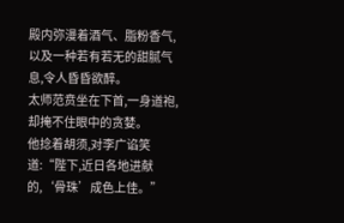殿内弥漫着酒气、脂粉香气,以及一种若有若无的甜腻气息,令人昏昏欲醉。
太师范贲坐在下首,一身道袍,却掩不住眼中的贪婪。
他捻着胡须,对李广谄笑道:“陛下,近日各地进献的,‘骨珠’成色上佳。”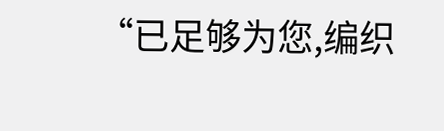“已足够为您,编织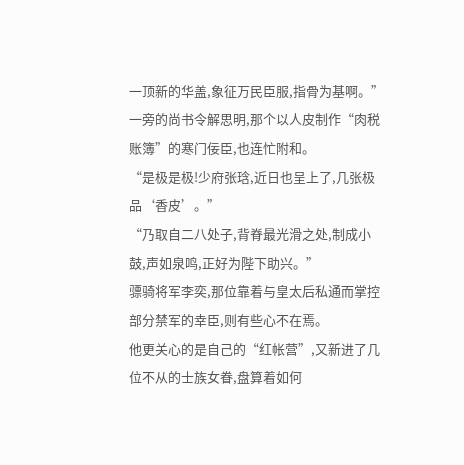一顶新的华盖,象征万民臣服,指骨为基啊。”
一旁的尚书令解思明,那个以人皮制作“肉税账簿”的寒门佞臣,也连忙附和。
“是极是极!少府张琀,近日也呈上了,几张极品‘香皮’。”
“乃取自二八处子,背脊最光滑之处,制成小鼓,声如泉鸣,正好为陛下助兴。”
骠骑将军李奕,那位靠着与皇太后私通而掌控部分禁军的幸臣,则有些心不在焉。
他更关心的是自己的“红帐营”,又新进了几位不从的士族女眷,盘算着如何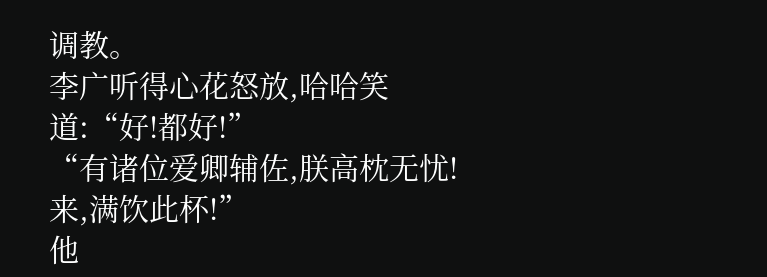调教。
李广听得心花怒放,哈哈笑道:“好!都好!”
“有诸位爱卿辅佐,朕高枕无忧!来,满饮此杯!”
他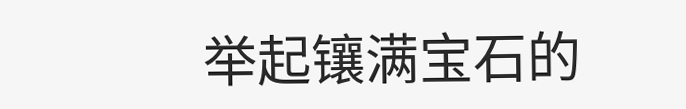举起镶满宝石的